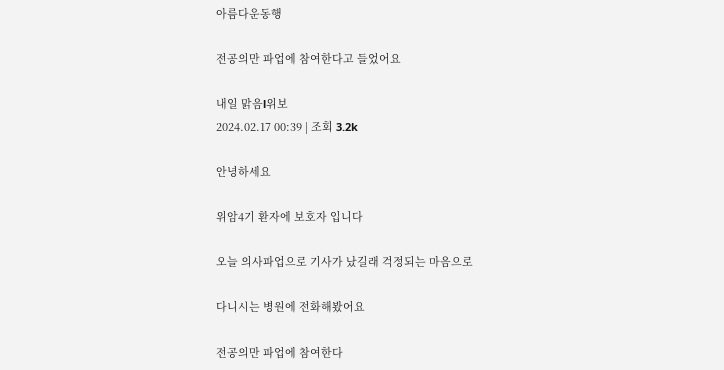아름다운동행

전공의만 파업에 참여한다고 들었어요

내일 맑음l위보
2024.02.17 00:39 | 조회 3.2k

안녕하세요

위암4기 환자에 보호자 입니다

오늘 의사파업으로 기사가 났길래 걱정되는 마음으로

다니시는 병원에 전화해봤어요

전공의만 파업에 참여한다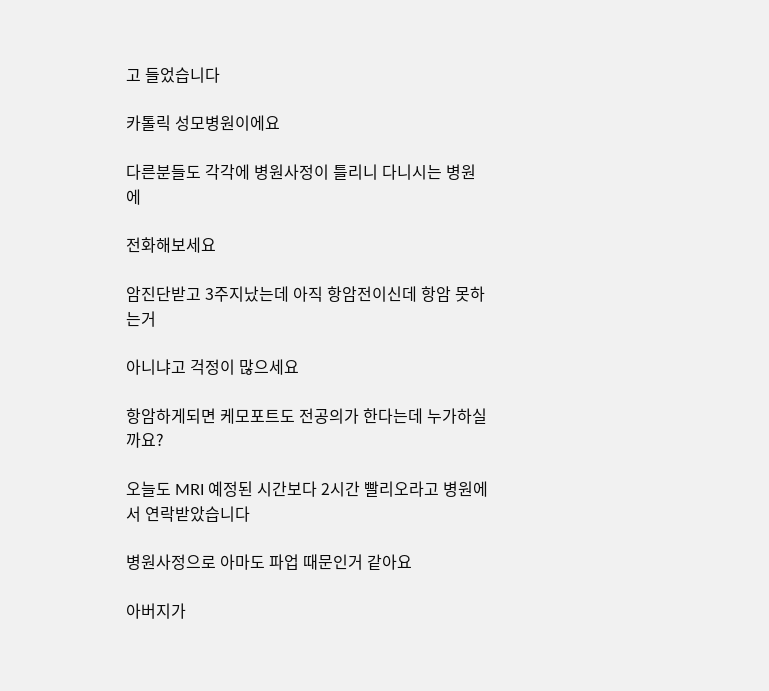고 들었습니다

카톨릭 성모병원이에요

다른분들도 각각에 병원사정이 틀리니 다니시는 병원에

전화해보세요

암진단받고 3주지났는데 아직 항암전이신데 항암 못하는거

아니냐고 걱정이 많으세요

항암하게되면 케모포트도 전공의가 한다는데 누가하실까요?

오늘도 MRI 예정된 시간보다 2시간 빨리오라고 병원에서 연락받았습니다

병원사정으로 아마도 파업 때문인거 같아요

아버지가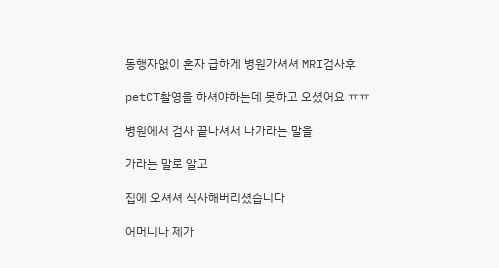동행자없이 혼자 급하게 병원가셔셔 MRI검사후

petCT촬영을 하셔야하는데 못하고 오셨어요 ㅠㅠ

병원에서 검사 끝나셔서 나가라는 말을

가라는 말로 알고

집에 오셔셔 식사해버리셨습니다

어머니나 제가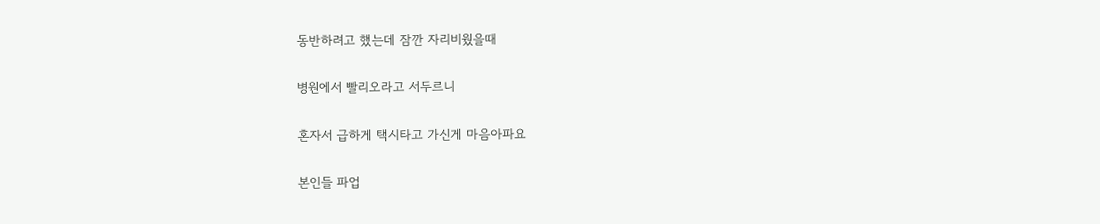동반하려고 했는데 잠깐 자리비웠을때

병원에서 빨리오라고 서두르니

혼자서 급하게 택시타고 가신게 마음아파요

본인들 파업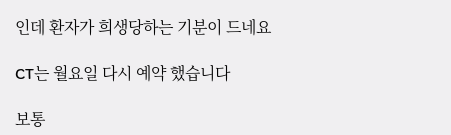인데 환자가 희생당하는 기분이 드네요

CT는 월요일 다시 예약 했습니다

보통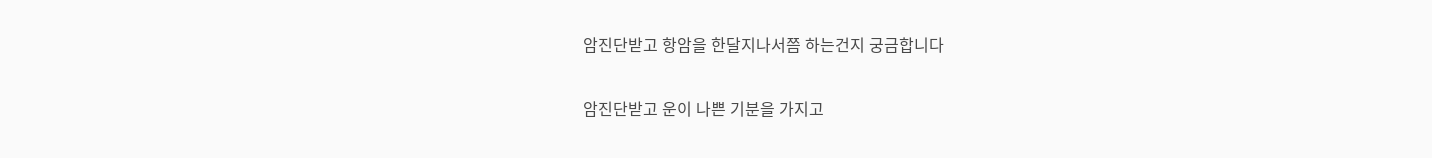암진단받고 항암을 한달지나서쯤 하는건지 궁금합니다

암진단받고 운이 나쁜 기분을 가지고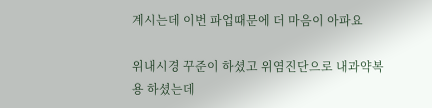계시는데 이번 파업때문에 더 마음이 아파요

위내시경 꾸준이 하셨고 위염진단으로 내과약복용 하셨는데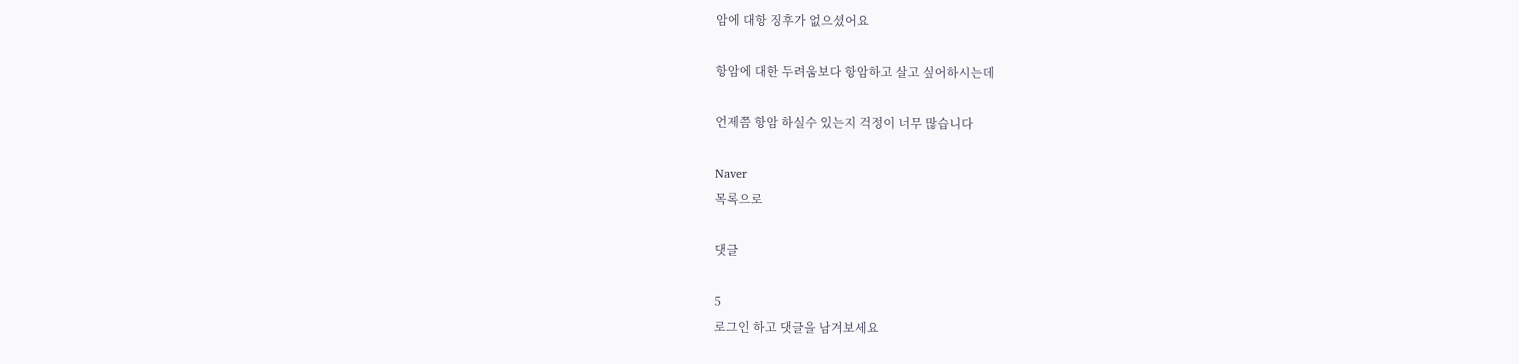암에 대항 징후가 없으셨어요

항암에 대한 두려움보다 항암하고 살고 싶어하시는데

언제쯤 항암 하실수 있는지 걱정이 너무 많습니다

Naver
목록으로

댓글

5
로그인 하고 댓글을 남겨보세요